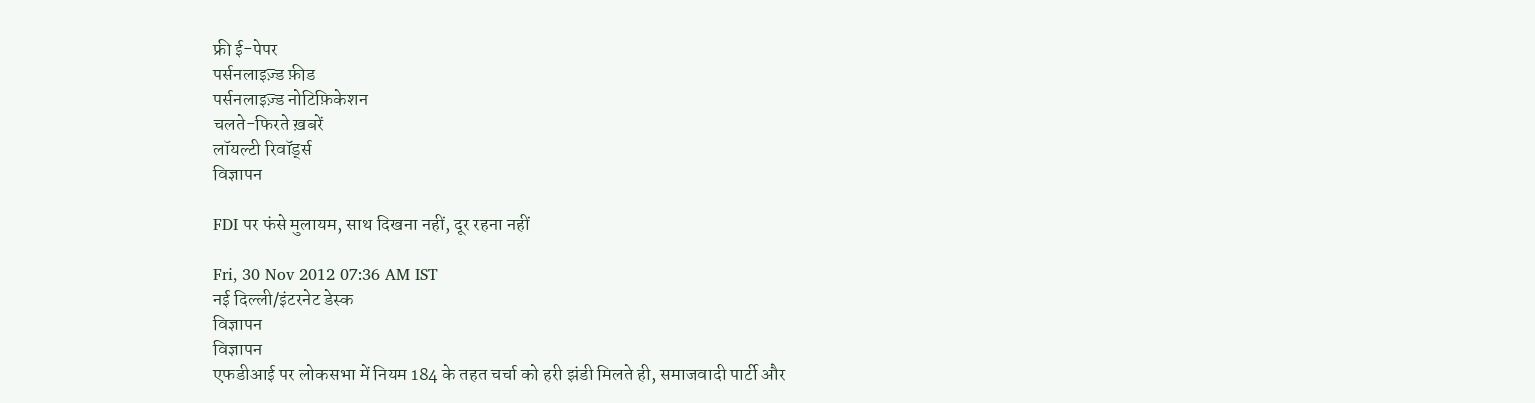फ्री ई-पेपर
पर्सनलाइज़्ड फ़ीड
पर्सनलाइज़्ड नोटिफ़िकेशन
चलते-फिरते ख़बरें
लॉयल्टी रिवॉर्ड्स
विज्ञापन

FDI पर फंसे मुलायम, साथ दिखना नहीं, दूर रहना नहीं

Fri, 30 Nov 2012 07:36 AM IST
नई दिल्ली/इंटरनेट डेस्क
विज्ञापन
विज्ञापन
एफडीआई पर लोकसभा में नियम 184 के तहत चर्चा को हरी झंडी मिलते ही, समाजवादी पार्टी और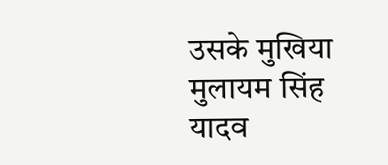उसके मुखिया मुलायम सिंह यादव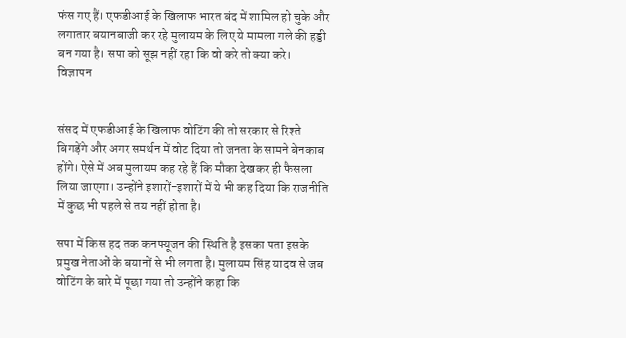फंस गए हैं। एफडीआई के खिलाफ भारत बंद में शामिल हो चुके और लगातार बयानबाजी कर रहे मुलायम के लिए ये मामला गले की हड्डी बन गया है। सपा को सूझ नहीं रहा कि वो करे तो क्या करे।
विज्ञापन


संसद में एफडीआई के खिलाफ वोटिंग की तो सरकार से रिश्ते बिगड़ेंगे और अगर समर्थन में वोट दिया तो जनता के सामने बेनकाब होंगे। ऐसे में अब मुलायम कह रहे हैं कि मौका देखकर ही फैसला लिया जाएगा। उन्होंने इशारों-इशारों में ये भी कह दिया कि राजनीति में कुछ भी पहले से तय नहीं होता है।

सपा में किस हद तक कनफ्यूजन की स्थिति है इसका पता इसके प्रमुख नेताओं के बयानों से भी लगता है। मुलायम सिंह यादव से जब वोटिंग के बारे में पूछा गया तो उन्होंने कहा कि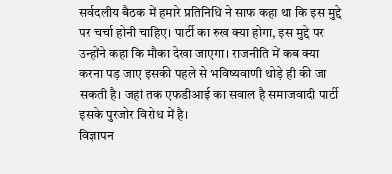सर्वदलीय बैठक में हमारे प्रतिनिधि ने साफ कहा था कि इस मुद्दे पर चर्चा होनी चाहिए। पार्टी का रुख क्या होगा, इस मुद्दे पर उन्होंने कहा कि मौका देखा जाएगा। राजनीति में कब क्या करना पड़ जाए इसकी पहले से भविष्यवाणी थोड़े ही की जा सकती है। जहां तक एफडीआई का सवाल है समाजवादी पार्टी इसके पुरजोर विरोध में है।
विज्ञापन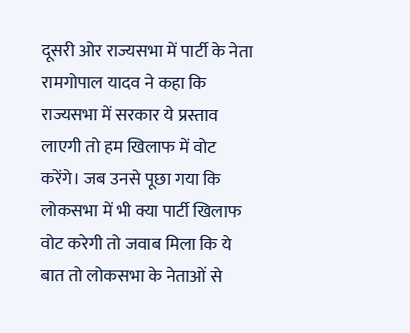दूसरी ओर राज्यसभा में पार्टी के नेता रामगोपाल यादव ने कहा कि राज्यसभा में सरकार ये प्रस्ताव लाएगी तो हम खिलाफ में वोट करेंगे। जब उनसे पूछा गया कि लोकसभा में भी क्या पार्टी खिलाफ वोट करेगी तो जवाब मिला कि ये बात तो लोकसभा के नेताओं से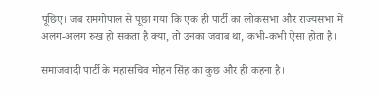पूछिए। जब रामगोपाल से पूछा गया कि एक ही पार्टी का लोकसभा और राज्यसभा में अलग-अलग रुख हो सकता है क्या, तो उनका जवाब था, कभी-कभी ऐसा होता है।

समाजवादी पार्टी के महासचिव मोहन सिंह का कुछ और ही कहना है।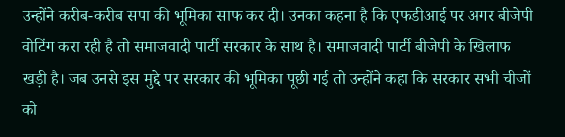उन्होंने करीब-करीब सपा की भूमिका साफ कर दी। उनका कहना है कि एफडीआई पर अगर बीजेपी वोटिंग करा रही है तो समाजवादी पार्टी सरकार के साथ है। समाजवादी पार्टी बीजेपी के खिलाफ खड़ी है। जब उनसे इस मुद्दे पर सरकार की भूमिका पूछी गई तो उन्होंने कहा कि सरकार सभी चीजों को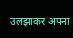उलझाकर अपना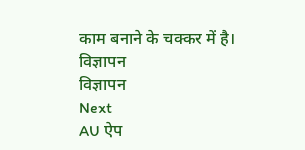काम बनाने के चक्कर में है।
विज्ञापन
विज्ञापन
Next
AU ऐप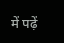में पढ़ें